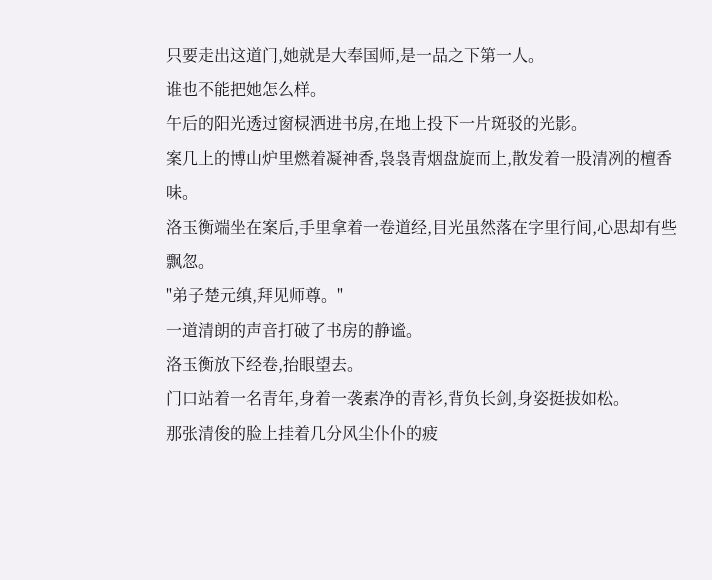只要走出这道门,她就是大奉国师,是一品之下第一人。
谁也不能把她怎么样。
午后的阳光透过窗棂洒进书房,在地上投下一片斑驳的光影。
案几上的博山炉里燃着凝神香,袅袅青烟盘旋而上,散发着一股清冽的檀香味。
洛玉衡端坐在案后,手里拿着一卷道经,目光虽然落在字里行间,心思却有些飘忽。
"弟子楚元缜,拜见师尊。"
一道清朗的声音打破了书房的静谧。
洛玉衡放下经卷,抬眼望去。
门口站着一名青年,身着一袭素净的青衫,背负长剑,身姿挺拔如松。
那张清俊的脸上挂着几分风尘仆仆的疲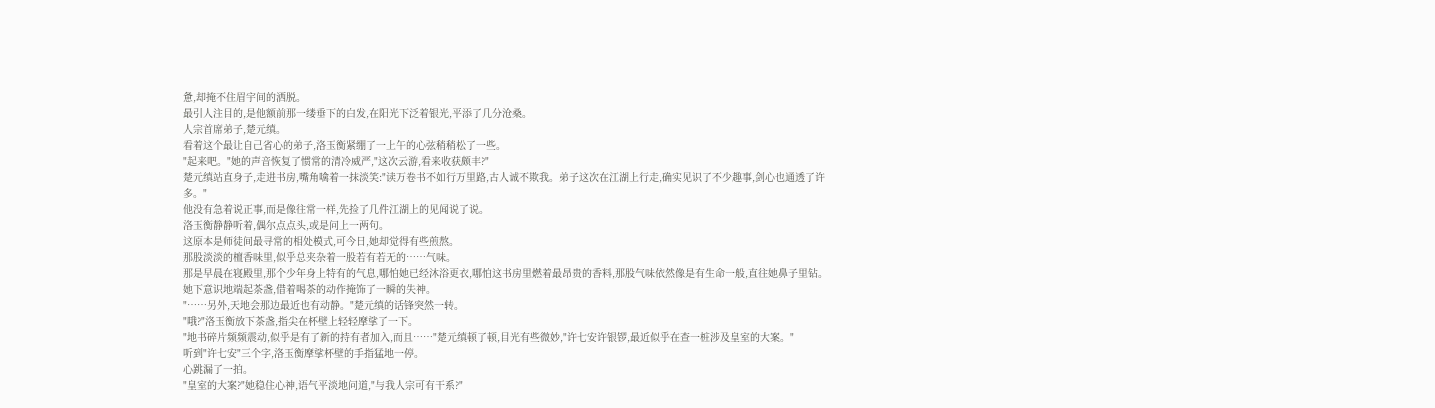惫,却掩不住眉宇间的洒脱。
最引人注目的,是他额前那一缕垂下的白发,在阳光下泛着银光,平添了几分沧桑。
人宗首席弟子,楚元缜。
看着这个最让自己省心的弟子,洛玉衡紧绷了一上午的心弦稍稍松了一些。
"起来吧。"她的声音恢复了惯常的清冷威严,"这次云游,看来收获颇丰?"
楚元缜站直身子,走进书房,嘴角噙着一抹淡笑:"读万卷书不如行万里路,古人诚不欺我。弟子这次在江湖上行走,确实见识了不少趣事,剑心也通透了许多。"
他没有急着说正事,而是像往常一样,先捡了几件江湖上的见闻说了说。
洛玉衡静静听着,偶尔点点头,或是问上一两句。
这原本是师徒间最寻常的相处模式,可今日,她却觉得有些煎熬。
那股淡淡的檀香味里,似乎总夹杂着一股若有若无的……气味。
那是早晨在寝殿里,那个少年身上特有的气息,哪怕她已经沐浴更衣,哪怕这书房里燃着最昂贵的香料,那股气味依然像是有生命一般,直往她鼻子里钻。
她下意识地端起茶盏,借着喝茶的动作掩饰了一瞬的失神。
"……另外,天地会那边最近也有动静。"楚元缜的话锋突然一转。
"哦?"洛玉衡放下茶盏,指尖在杯壁上轻轻摩挲了一下。
"地书碎片频频震动,似乎是有了新的持有者加入,而且……"楚元缜顿了顿,目光有些微妙,"许七安许银锣,最近似乎在查一桩涉及皇室的大案。"
听到"许七安"三个字,洛玉衡摩挲杯壁的手指猛地一停。
心跳漏了一拍。
"皇室的大案?"她稳住心神,语气平淡地问道,"与我人宗可有干系?"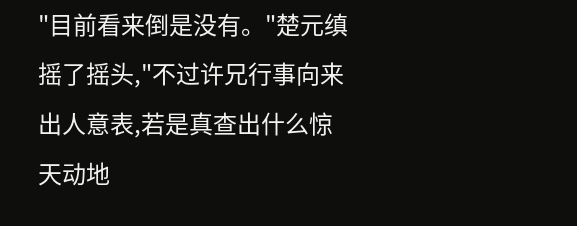"目前看来倒是没有。"楚元缜摇了摇头,"不过许兄行事向来出人意表,若是真查出什么惊天动地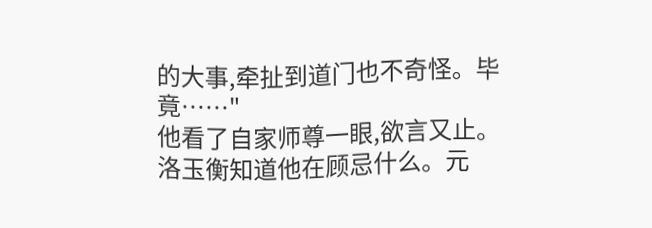的大事,牵扯到道门也不奇怪。毕竟……"
他看了自家师尊一眼,欲言又止。
洛玉衡知道他在顾忌什么。元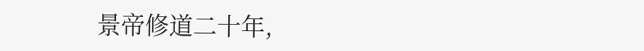景帝修道二十年,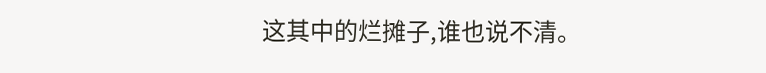这其中的烂摊子,谁也说不清。